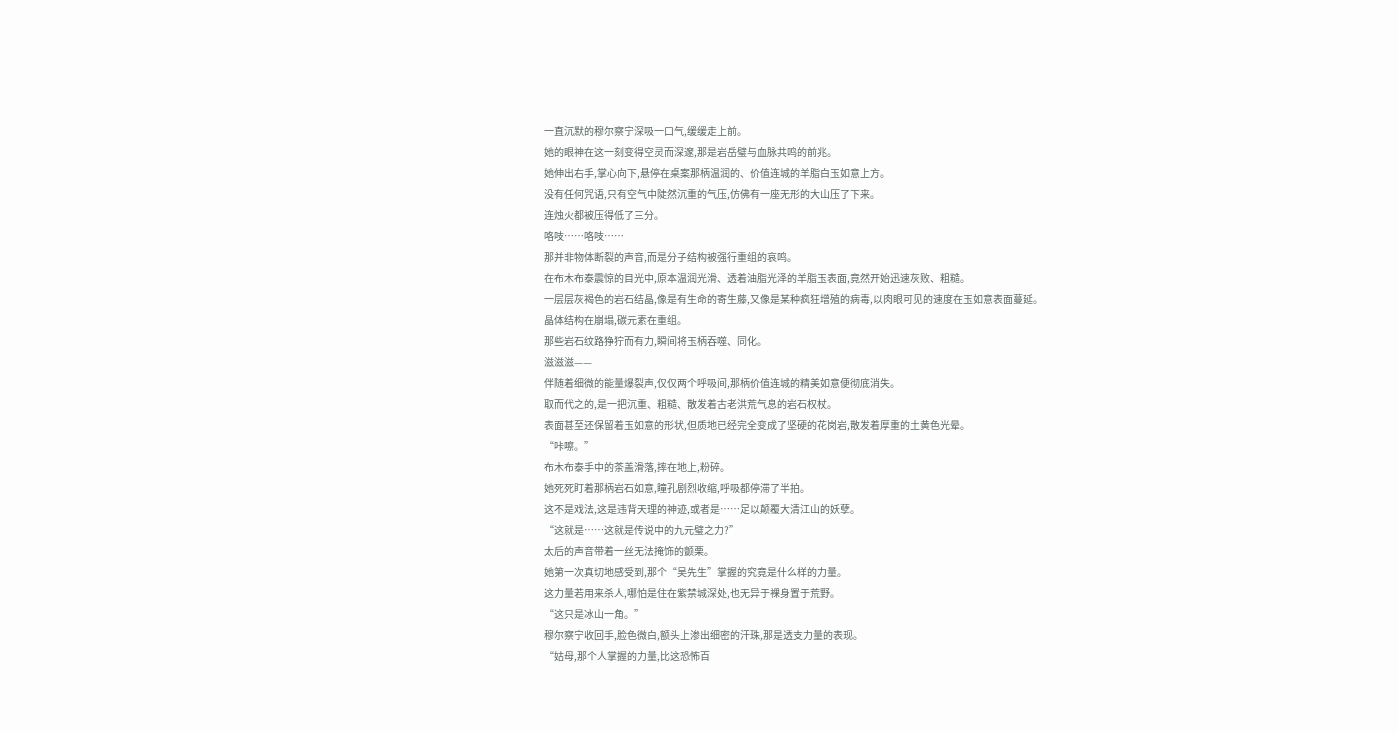一直沉默的穆尔察宁深吸一口气,缓缓走上前。
她的眼神在这一刻变得空灵而深邃,那是岩岳璧与血脉共鸣的前兆。
她伸出右手,掌心向下,悬停在桌案那柄温润的、价值连城的羊脂白玉如意上方。
没有任何咒语,只有空气中陡然沉重的气压,仿佛有一座无形的大山压了下来。
连烛火都被压得低了三分。
咯吱……咯吱……
那并非物体断裂的声音,而是分子结构被强行重组的哀鸣。
在布木布泰震惊的目光中,原本温润光滑、透着油脂光泽的羊脂玉表面,竟然开始迅速灰败、粗糙。
一层层灰褐色的岩石结晶,像是有生命的寄生藤,又像是某种疯狂增殖的病毒,以肉眼可见的速度在玉如意表面蔓延。
晶体结构在崩塌,碳元素在重组。
那些岩石纹路狰狞而有力,瞬间将玉柄吞噬、同化。
滋滋滋——
伴随着细微的能量爆裂声,仅仅两个呼吸间,那柄价值连城的精美如意便彻底消失。
取而代之的,是一把沉重、粗糙、散发着古老洪荒气息的岩石权杖。
表面甚至还保留着玉如意的形状,但质地已经完全变成了坚硬的花岗岩,散发着厚重的土黄色光晕。
“咔嚓。”
布木布泰手中的茶盖滑落,摔在地上,粉碎。
她死死盯着那柄岩石如意,瞳孔剧烈收缩,呼吸都停滞了半拍。
这不是戏法,这是违背天理的神迹,或者是……足以颠覆大清江山的妖孽。
“这就是……这就是传说中的九元璧之力?”
太后的声音带着一丝无法掩饰的颤栗。
她第一次真切地感受到,那个“吴先生”掌握的究竟是什么样的力量。
这力量若用来杀人,哪怕是住在紫禁城深处,也无异于裸身置于荒野。
“这只是冰山一角。”
穆尔察宁收回手,脸色微白,额头上渗出细密的汗珠,那是透支力量的表现。
“姑母,那个人掌握的力量,比这恐怖百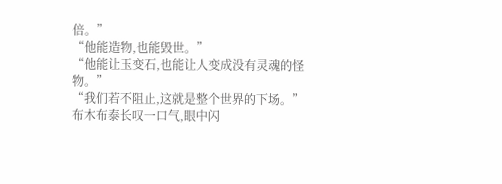倍。”
“他能造物,也能毁世。”
“他能让玉变石,也能让人变成没有灵魂的怪物。”
“我们若不阻止,这就是整个世界的下场。”
布木布泰长叹一口气,眼中闪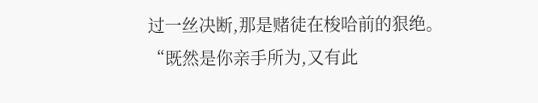过一丝决断,那是赌徒在梭哈前的狠绝。
“既然是你亲手所为,又有此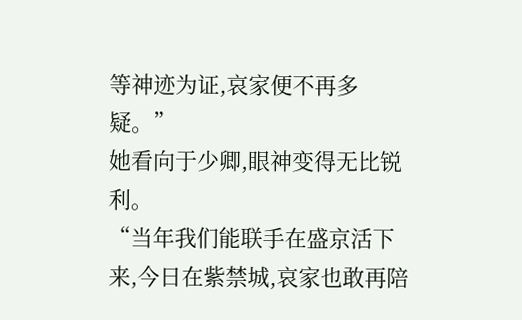等神迹为证,哀家便不再多疑。”
她看向于少卿,眼神变得无比锐利。
“当年我们能联手在盛京活下来,今日在紫禁城,哀家也敢再陪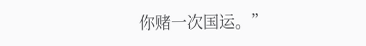你赌一次国运。”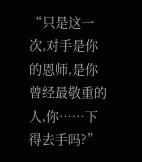“只是这一次,对手是你的恩师,是你曾经最敬重的人,你……下得去手吗?”